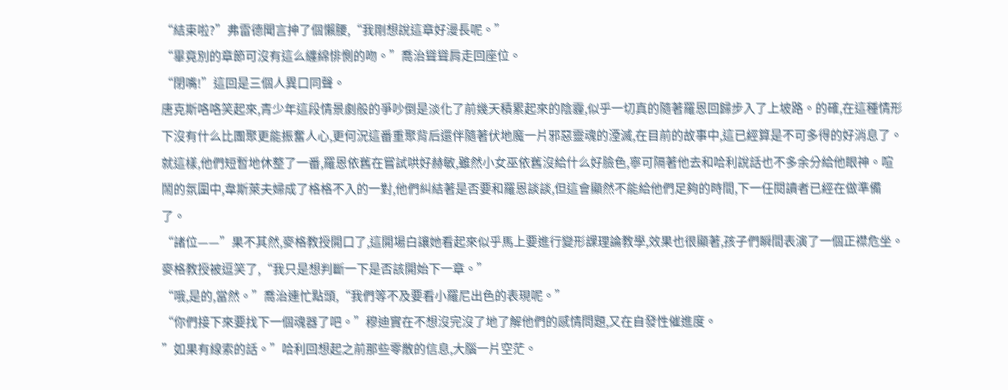“結束啦?”弗雷德聞言抻了個懶腰,“我剛想說這章好漫長呢。”
“畢竟別的章節可沒有這么纏綿悱惻的吻。”喬治聳聳肩走回座位。
“閉嘴!”這回是三個人異口同聲。
唐克斯咯咯笑起來,青少年這段情景劇般的爭吵倒是淡化了前幾天積累起來的陰霾,似乎一切真的隨著羅恩回歸步入了上坡路。的確,在這種情形下沒有什么比團聚更能振奮人心,更何況這番重聚背后還伴隨著伏地魔一片邪惡靈魂的湮滅,在目前的故事中,這已經算是不可多得的好消息了。
就這樣,他們短暫地休整了一番,羅恩依舊在嘗試哄好赫敏,雖然小女巫依舊沒給什么好臉色,寧可隔著他去和哈利說話也不多余分給他眼神。喧鬧的氛圍中,韋斯萊夫婦成了格格不入的一對,他們糾結著是否要和羅恩談談,但這會顯然不能給他們足夠的時間,下一任閱讀者已經在做準備了。
“諸位——”果不其然,麥格教授開口了,這開場白讓她看起來似乎馬上要進行變形課理論教學,效果也很顯著,孩子們瞬間表演了一個正襟危坐。
麥格教授被逗笑了,“我只是想判斷一下是否該開始下一章。”
“哦,是的,當然。”喬治連忙點頭,“我們等不及要看小羅尼出色的表現呢。”
“你們接下來要找下一個魂器了吧。”穆迪實在不想沒完沒了地了解他們的感情問題,又在自發性催進度。
”如果有線索的話。”哈利回想起之前那些零散的信息,大腦一片空茫。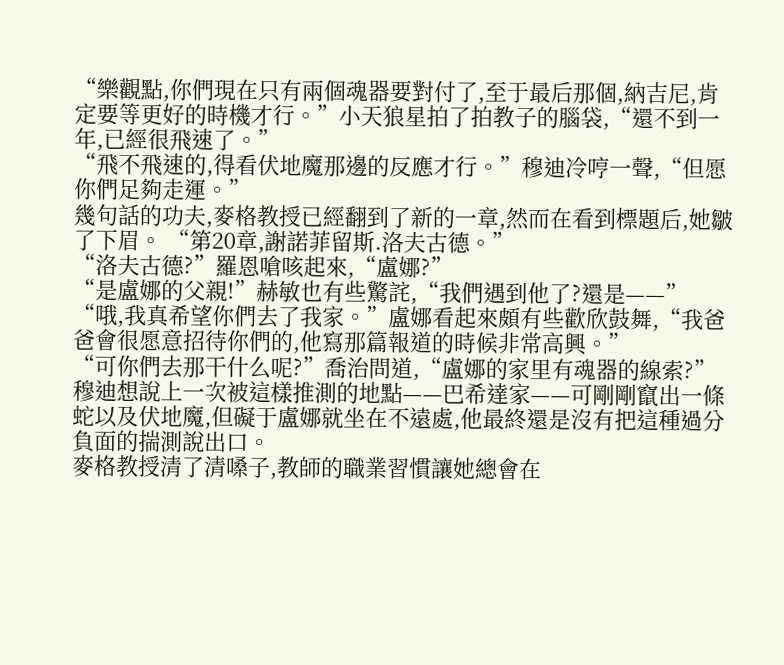“樂觀點,你們現在只有兩個魂器要對付了,至于最后那個,納吉尼,肯定要等更好的時機才行。”小天狼星拍了拍教子的腦袋,“還不到一年,已經很飛速了。”
“飛不飛速的,得看伏地魔那邊的反應才行。”穆迪冷哼一聲,“但愿你們足夠走運。”
幾句話的功夫,麥格教授已經翻到了新的一章,然而在看到標題后,她皺了下眉。 “第20章,謝諾菲留斯.洛夫古德。”
“洛夫古德?”羅恩嗆咳起來,“盧娜?”
“是盧娜的父親!”赫敏也有些驚詫,“我們遇到他了?還是——”
“哦,我真希望你們去了我家。”盧娜看起來頗有些歡欣鼓舞,“我爸爸會很愿意招待你們的,他寫那篇報道的時候非常高興。”
“可你們去那干什么呢?”喬治問道,“盧娜的家里有魂器的線索?”
穆迪想說上一次被這樣推測的地點——巴希達家——可剛剛竄出一條蛇以及伏地魔,但礙于盧娜就坐在不遠處,他最終還是沒有把這種過分負面的揣測說出口。
麥格教授清了清嗓子,教師的職業習慣讓她總會在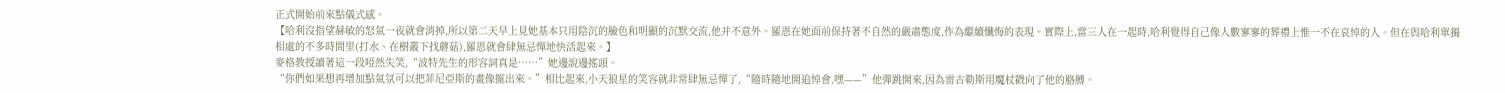正式開始前來點儀式感。
【哈利沒指望赫敏的怒氣一夜就會消掉,所以第二天早上見她基本只用陰沉的臉色和明顯的沉默交流,他并不意外。羅恩在她面前保持著不自然的嚴肅態度,作為繼續懺悔的表現。實際上,當三人在一起時,哈利覺得自己像人數寥寥的葬禮上惟一不在哀悼的人。但在與哈利單獨相處的不多時間里(打水、在樹叢下找蘑菇),羅恩就會肆無忌憚地快活起來。】
麥格教授讀著這一段啞然失笑,“波特先生的形容詞真是……”她邊說邊搖頭。
“你們如果想再增加點氣氛可以把菲尼亞斯的畫像擺出來。”相比起來,小天狼星的笑容就非常肆無忌憚了,“隨時隨地開追悼會,嘿——”他彈跳開來,因為雷古勒斯用魔杖戳向了他的胳膊。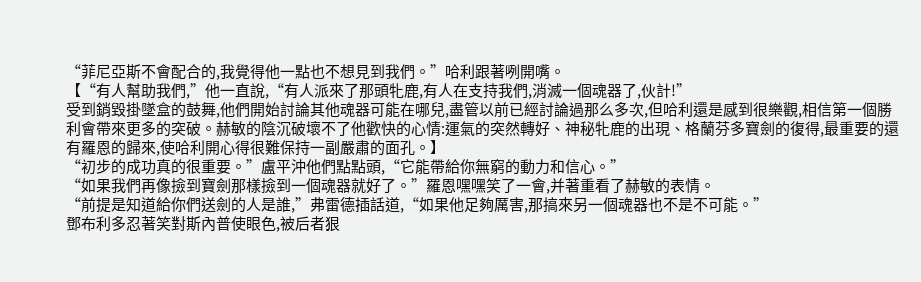“菲尼亞斯不會配合的,我覺得他一點也不想見到我們。”哈利跟著咧開嘴。
【“有人幫助我們,”他一直說,“有人派來了那頭牝鹿,有人在支持我們,消滅一個魂器了,伙計!”
受到銷毀掛墜盒的鼓舞,他們開始討論其他魂器可能在哪兒,盡管以前已經討論過那么多次,但哈利還是感到很樂觀,相信第一個勝利會帶來更多的突破。赫敏的陰沉破壞不了他歡快的心情:運氣的突然轉好、神秘牝鹿的出現、格蘭芬多寶劍的復得,最重要的還有羅恩的歸來,使哈利開心得很難保持一副嚴肅的面孔。】
“初步的成功真的很重要。”盧平沖他們點點頭,“它能帶給你無窮的動力和信心。”
“如果我們再像撿到寶劍那樣撿到一個魂器就好了。”羅恩嘿嘿笑了一會,并著重看了赫敏的表情。
“前提是知道給你們送劍的人是誰,”弗雷德插話道,“如果他足夠厲害,那搞來另一個魂器也不是不可能。”
鄧布利多忍著笑對斯內普使眼色,被后者狠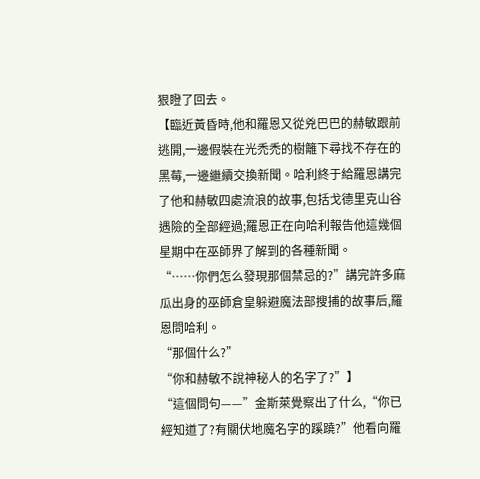狠瞪了回去。
【臨近黃昏時,他和羅恩又從兇巴巴的赫敏跟前逃開,一邊假裝在光禿禿的樹籬下尋找不存在的黑莓,一邊繼續交換新聞。哈利終于給羅恩講完了他和赫敏四處流浪的故事,包括戈德里克山谷遇險的全部經過;羅恩正在向哈利報告他這幾個星期中在巫師界了解到的各種新聞。
“……你們怎么發現那個禁忌的?”講完許多麻瓜出身的巫師倉皇躲避魔法部搜捕的故事后,羅恩問哈利。
“那個什么?”
“你和赫敏不說神秘人的名字了?”】
“這個問句——”金斯萊覺察出了什么,“你已經知道了?有關伏地魔名字的蹊蹺?”他看向羅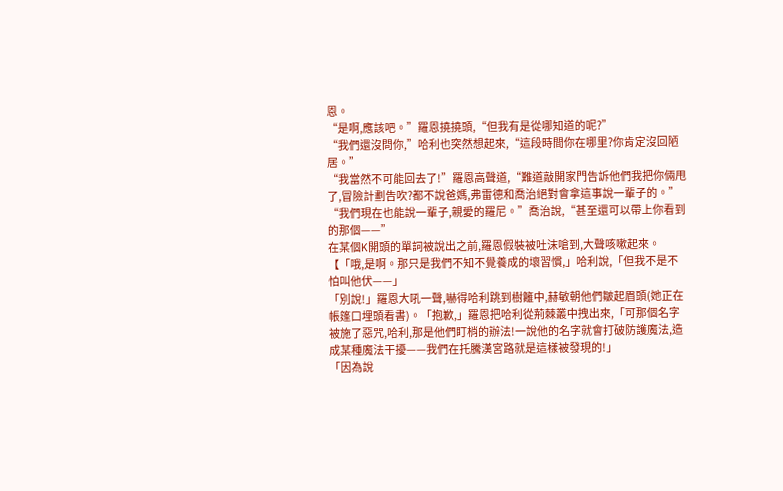恩。
“是啊,應該吧。”羅恩撓撓頭,“但我有是從哪知道的呢?”
“我們還沒問你,”哈利也突然想起來,“這段時間你在哪里?你肯定沒回陋居。”
“我當然不可能回去了!”羅恩高聲道,“難道敲開家門告訴他們我把你倆甩了,冒險計劃告吹?都不說爸媽,弗雷德和喬治絕對會拿這事說一輩子的。”
“我們現在也能說一輩子,親愛的羅尼。”喬治說,“甚至還可以帶上你看到的那個——”
在某個K開頭的單詞被說出之前,羅恩假裝被吐沫嗆到,大聲咳嗽起來。
【「哦,是啊。那只是我們不知不覺養成的壞習慣,」哈利說,「但我不是不怕叫他伏——」
「別說!」羅恩大吼一聲,嚇得哈利跳到樹籬中,赫敏朝他們皺起眉頭(她正在帳篷口埋頭看書)。「抱歉,」羅恩把哈利從荊棘叢中拽出來,「可那個名字被施了惡咒,哈利,那是他們盯梢的辦法!一說他的名字就會打破防護魔法,造成某種魔法干擾——我們在托騰漢宮路就是這樣被發現的!」
「因為說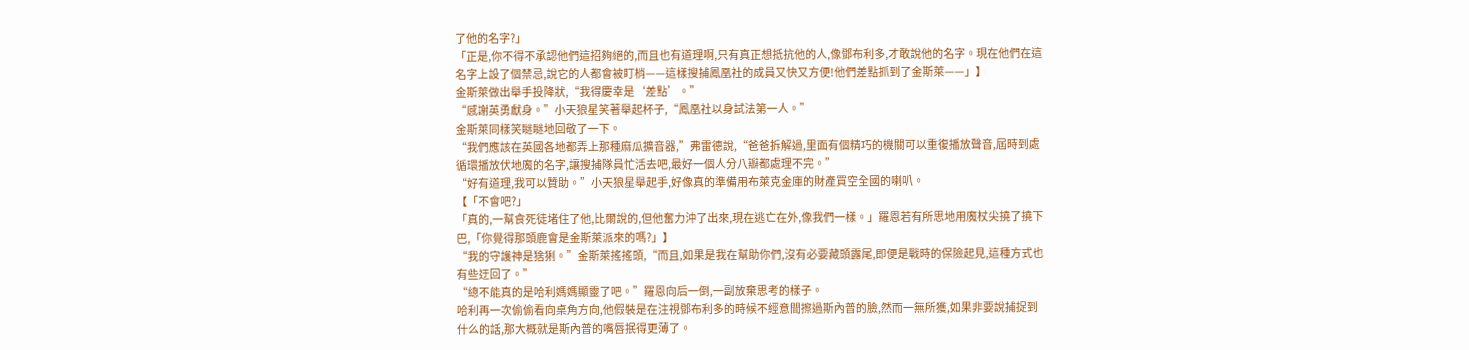了他的名字?」
「正是,你不得不承認他們這招夠絕的,而且也有道理啊,只有真正想抵抗他的人,像鄧布利多,才敢說他的名字。現在他們在這名字上設了個禁忌,說它的人都會被盯梢——這樣搜捕鳳凰社的成員又快又方便!他們差點抓到了金斯萊——」】
金斯萊做出舉手投降狀,“我得慶幸是‘差點’。”
“感謝英勇獻身。”小天狼星笑著舉起杯子,“鳳凰社以身試法第一人。”
金斯萊同樣笑瞇瞇地回敬了一下。
“我們應該在英國各地都弄上那種麻瓜擴音器,”弗雷德說,“爸爸拆解過,里面有個精巧的機關可以重復播放聲音,屆時到處循環播放伏地魔的名字,讓搜捕隊員忙活去吧,最好一個人分八瓣都處理不完。”
“好有道理,我可以贊助。”小天狼星舉起手,好像真的準備用布萊克金庫的財產買空全國的喇叭。
【「不會吧?」
「真的,一幫食死徒堵住了他,比爾說的,但他奮力沖了出來,現在逃亡在外,像我們一樣。」羅恩若有所思地用魔杖尖撓了撓下巴,「你覺得那頭鹿會是金斯萊派來的嗎?」】
“我的守護神是猞猁。”金斯萊搖搖頭,“而且,如果是我在幫助你們,沒有必要藏頭露尾,即便是戰時的保險起見,這種方式也有些迂回了。”
“總不能真的是哈利媽媽顯靈了吧。”羅恩向后一倒,一副放棄思考的樣子。
哈利再一次偷偷看向桌角方向,他假裝是在注視鄧布利多的時候不經意間擦過斯內普的臉,然而一無所獲,如果非要說捕捉到什么的話,那大概就是斯內普的嘴唇抿得更薄了。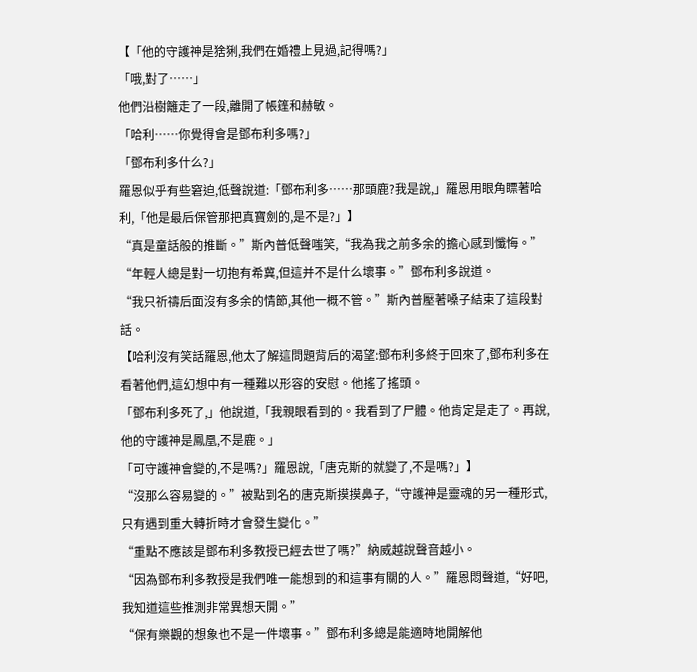【「他的守護神是猞猁,我們在婚禮上見過,記得嗎?」
「哦,對了……」
他們沿樹籬走了一段,離開了帳篷和赫敏。
「哈利……你覺得會是鄧布利多嗎?」
「鄧布利多什么?」
羅恩似乎有些窘迫,低聲說道:「鄧布利多……那頭鹿?我是說,」羅恩用眼角瞟著哈利,「他是最后保管那把真寶劍的,是不是?」】
“真是童話般的推斷。”斯內普低聲嗤笑,“我為我之前多余的擔心感到懺悔。”
“年輕人總是對一切抱有希冀,但這并不是什么壞事。”鄧布利多說道。
“我只祈禱后面沒有多余的情節,其他一概不管。”斯內普壓著嗓子結束了這段對話。
【哈利沒有笑話羅恩,他太了解這問題背后的渴望:鄧布利多終于回來了,鄧布利多在看著他們,這幻想中有一種難以形容的安慰。他搖了搖頭。
「鄧布利多死了,」他說道,「我親眼看到的。我看到了尸體。他肯定是走了。再說,他的守護神是鳳凰,不是鹿。」
「可守護神會變的,不是嗎?」羅恩說,「唐克斯的就變了,不是嗎?」】
“沒那么容易變的。”被點到名的唐克斯摸摸鼻子,“守護神是靈魂的另一種形式,只有遇到重大轉折時才會發生變化。”
“重點不應該是鄧布利多教授已經去世了嗎?”納威越說聲音越小。
“因為鄧布利多教授是我們唯一能想到的和這事有關的人。”羅恩悶聲道,“好吧,我知道這些推測非常異想天開。”
“保有樂觀的想象也不是一件壞事。”鄧布利多總是能適時地開解他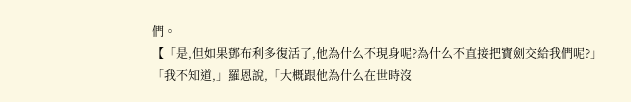們。
【「是,但如果鄧布利多復活了,他為什么不現身呢?為什么不直接把寶劍交給我們呢?」
「我不知道,」羅恩說,「大概跟他為什么在世時沒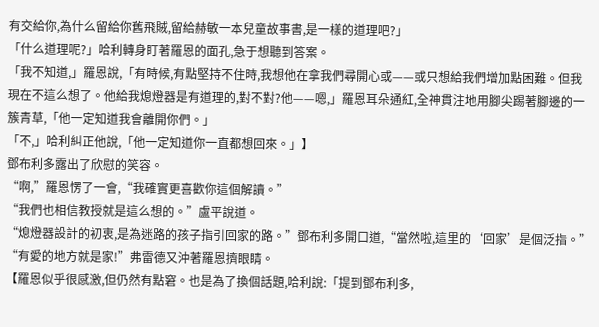有交給你,為什么留給你舊飛賊,留給赫敏一本兒童故事書,是一樣的道理吧?」
「什么道理呢?」哈利轉身盯著羅恩的面孔,急于想聽到答案。
「我不知道,」羅恩說,「有時候,有點堅持不住時,我想他在拿我們尋開心或——或只想給我們增加點困難。但我現在不這么想了。他給我熄燈器是有道理的,對不對?他——嗯,」羅恩耳朵通紅,全神貫注地用腳尖踢著腳邊的一簇青草,「他一定知道我會離開你們。」
「不,」哈利糾正他說,「他一定知道你一直都想回來。」】
鄧布利多露出了欣慰的笑容。
“啊,”羅恩愣了一會,“我確實更喜歡你這個解讀。”
“我們也相信教授就是這么想的。”盧平說道。
“熄燈器設計的初衷,是為迷路的孩子指引回家的路。”鄧布利多開口道,“當然啦,這里的‘回家’是個泛指。”
“有愛的地方就是家!”弗雷德又沖著羅恩擠眼睛。
【羅恩似乎很感激,但仍然有點窘。也是為了換個話題,哈利說:「提到鄧布利多,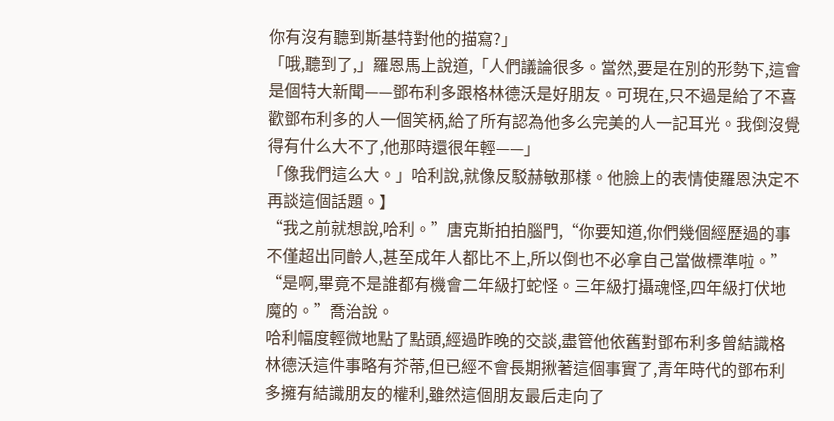你有沒有聽到斯基特對他的描寫?」
「哦,聽到了,」羅恩馬上說道,「人們議論很多。當然,要是在別的形勢下,這會是個特大新聞——鄧布利多跟格林德沃是好朋友。可現在,只不過是給了不喜歡鄧布利多的人一個笑柄,給了所有認為他多么完美的人一記耳光。我倒沒覺得有什么大不了,他那時還很年輕——」
「像我們這么大。」哈利說,就像反駁赫敏那樣。他臉上的表情使羅恩決定不再談這個話題。】
“我之前就想說,哈利。”唐克斯拍拍腦門,“你要知道,你們幾個經歷過的事不僅超出同齡人,甚至成年人都比不上,所以倒也不必拿自己當做標準啦。”
“是啊,畢竟不是誰都有機會二年級打蛇怪。三年級打攝魂怪,四年級打伏地魔的。”喬治說。
哈利幅度輕微地點了點頭,經過昨晚的交談,盡管他依舊對鄧布利多曾結識格林德沃這件事略有芥蒂,但已經不會長期揪著這個事實了,青年時代的鄧布利多擁有結識朋友的權利,雖然這個朋友最后走向了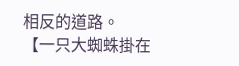相反的道路。
【一只大蜘蛛掛在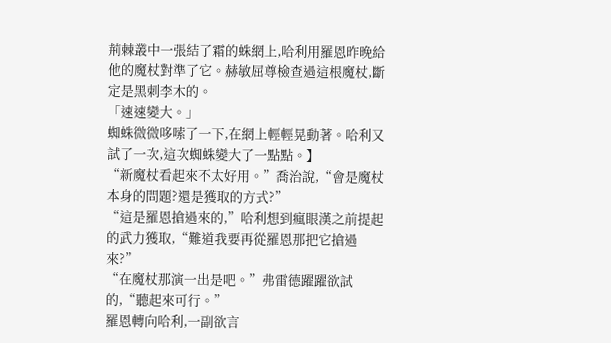荊棘叢中一張結了霜的蛛網上,哈利用羅恩昨晚給他的魔杖對準了它。赫敏屈尊檢查過這根魔杖,斷定是黑刺李木的。
「速速變大。」
蜘蛛微微哆嗦了一下,在網上輕輕晃動著。哈利又試了一次,這次蜘蛛變大了一點點。】
“新魔杖看起來不太好用。”喬治說,“會是魔杖本身的問題?還是獲取的方式?”
“這是羅恩搶過來的,”哈利想到瘋眼漢之前提起的武力獲取,“難道我要再從羅恩那把它搶過來?”
“在魔杖那演一出是吧。”弗雷德躍躍欲試的,“聽起來可行。”
羅恩轉向哈利,一副欲言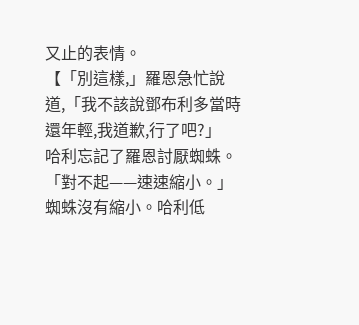又止的表情。
【「別這樣,」羅恩急忙說道,「我不該說鄧布利多當時還年輕,我道歉,行了吧?」
哈利忘記了羅恩討厭蜘蛛。
「對不起——速速縮小。」
蜘蛛沒有縮小。哈利低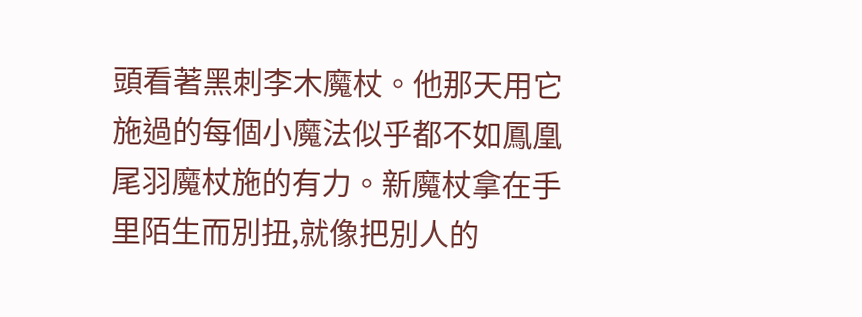頭看著黑刺李木魔杖。他那天用它施過的每個小魔法似乎都不如鳳凰尾羽魔杖施的有力。新魔杖拿在手里陌生而別扭,就像把別人的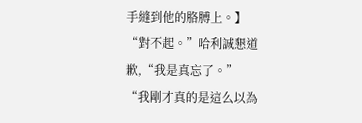手縫到他的胳膊上。】
“對不起。”哈利誠懇道歉,“我是真忘了。”
“我剛才真的是這么以為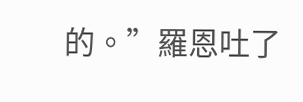的。”羅恩吐了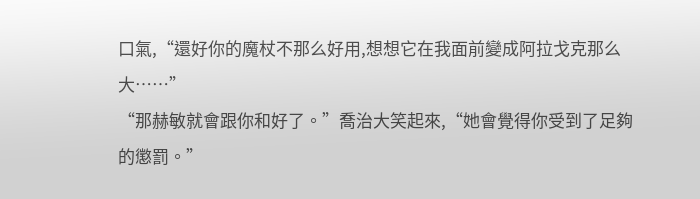口氣,“還好你的魔杖不那么好用,想想它在我面前變成阿拉戈克那么大……”
“那赫敏就會跟你和好了。”喬治大笑起來,“她會覺得你受到了足夠的懲罰。”